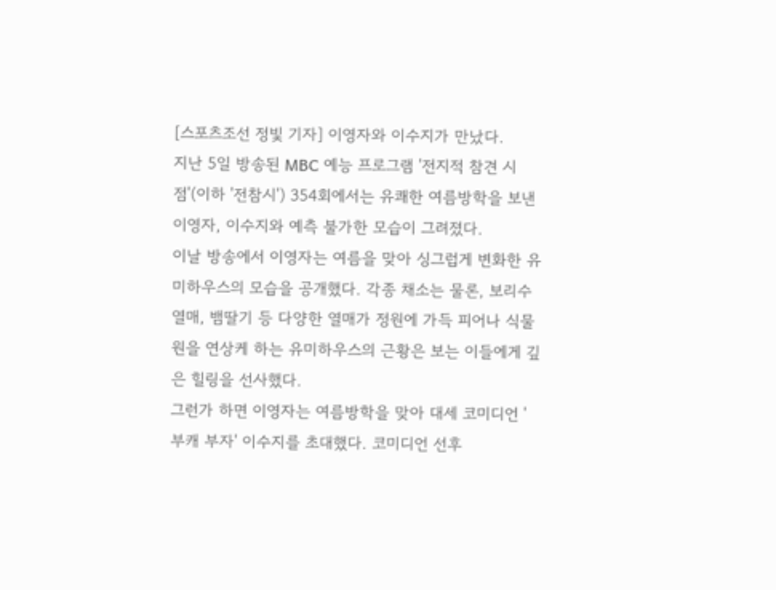[스포츠조선 정빛 기자] 이영자와 이수지가 만났다.
지난 5일 방송된 MBC 예능 프로그램 '전지적 참견 시점'(이하 '전참시') 354회에서는 유쾌한 여름방학을 보낸 이영자, 이수지와 예측 불가한 모습이 그려졌다.
이날 방송에서 이영자는 여름을 맞아 싱그럽게 변화한 유미하우스의 모습을 공개했다. 각종 채소는 물론, 보리수 열매, 뱀딸기 등 다양한 열매가 정원에 가득 피어나 식물원을 연상케 하는 유미하우스의 근황은 보는 이들에게 깊은 힐링을 선사했다.
그런가 하면 이영자는 여름방학을 맞아 대세 코미디언 '부캐 부자' 이수지를 초대했다. 코미디언 선후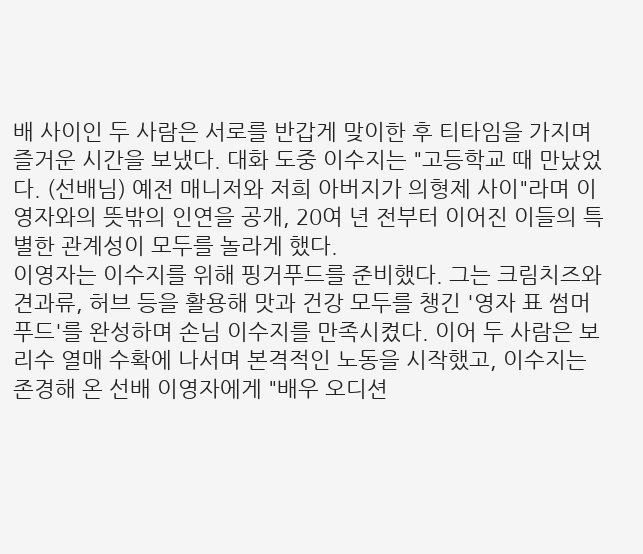배 사이인 두 사람은 서로를 반갑게 맞이한 후 티타임을 가지며 즐거운 시간을 보냈다. 대화 도중 이수지는 "고등학교 때 만났었다. (선배님) 예전 매니저와 저희 아버지가 의형제 사이"라며 이영자와의 뜻밖의 인연을 공개, 20여 년 전부터 이어진 이들의 특별한 관계성이 모두를 놀라게 했다.
이영자는 이수지를 위해 핑거푸드를 준비했다. 그는 크림치즈와 견과류, 허브 등을 활용해 맛과 건강 모두를 챙긴 '영자 표 썸머푸드'를 완성하며 손님 이수지를 만족시켰다. 이어 두 사람은 보리수 열매 수확에 나서며 본격적인 노동을 시작했고, 이수지는 존경해 온 선배 이영자에게 "배우 오디션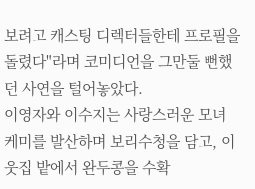보려고 캐스팅 디렉터들한테 프로필을 돌렸다"라며 코미디언을 그만둘 뻔했던 사연을 털어놓았다.
이영자와 이수지는 사랑스러운 모녀 케미를 발산하며 보리수청을 담고, 이웃집 밭에서 완두콩을 수확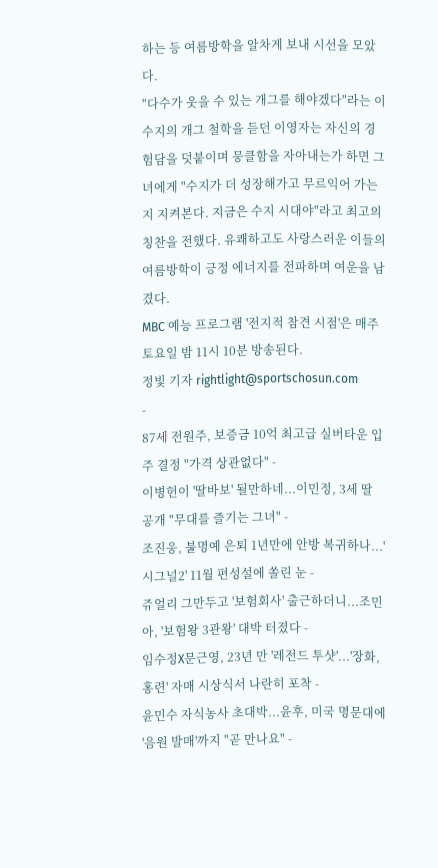하는 등 여름방학을 알차게 보내 시선을 모았다.
"다수가 웃을 수 있는 개그를 해야겠다"라는 이수지의 개그 철학을 듣던 이영자는 자신의 경험담을 덧붙이며 뭉클함을 자아내는가 하면 그녀에게 "수지가 더 성장해가고 무르익어 가는지 지켜본다. 지금은 수지 시대야"라고 최고의 칭찬을 전했다. 유쾌하고도 사랑스러운 이들의 여름방학이 긍정 에너지를 전파하며 여운을 남겼다.
MBC 예능 프로그램 '전지적 참견 시점'은 매주 토요일 밤 11시 10분 방송된다.
정빛 기자 rightlight@sportschosun.com
-
87세 전원주, 보증금 10억 최고급 실버타운 입주 결정 "가격 상관없다" -
이병헌이 '딸바보' 될만하네...이민정, 3세 딸 공개 "무대를 즐기는 그녀" -
조진웅, 불명예 은퇴 1년만에 안방 복귀하나...'시그널2' 11월 편성설에 쏠린 눈 -
쥬얼리 그만두고 '보험회사' 출근하더니...조민아, '보험왕 3관왕' 대박 터졌다 -
임수정X문근영, 23년 만 '레전드 투샷'...'장화, 홍련' 자매 시상식서 나란히 포착 -
윤민수 자식농사 초대박...윤후, 미국 명문대에 '음원 발매'까지 "곧 만나요" -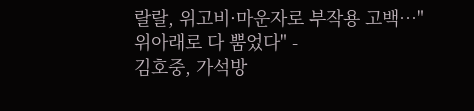랄랄, 위고비·마운자로 부작용 고백…"위아래로 다 뿜었다" -
김호중, 가석방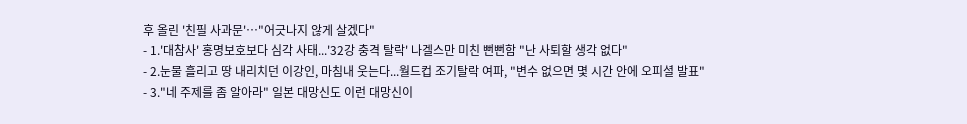후 올린 '친필 사과문'…"어긋나지 않게 살겠다"
- 1.'대참사' 홍명보호보다 심각 사태...'32강 충격 탈락' 나겔스만 미친 뻔뻔함 "난 사퇴할 생각 없다"
- 2.눈물 흘리고 땅 내리치던 이강인, 마침내 웃는다...월드컵 조기탈락 여파, "변수 없으면 몇 시간 안에 오피셜 발표"
- 3."네 주제를 좀 알아라" 일본 대망신도 이런 대망신이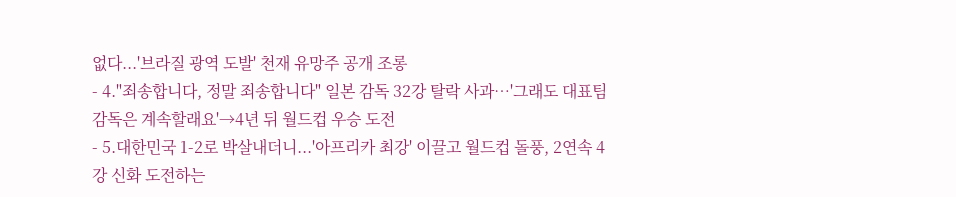없다...'브라질 광역 도발' 천재 유망주 공개 조롱
- 4."죄송합니다, 정말 죄송합니다" 일본 감독 32강 탈락 사과…'그래도 대표팀 감독은 계속할래요'→4년 뒤 월드컵 우승 도전
- 5.대한민국 1-2로 박살내더니...'아프리카 최강' 이끌고 월드컵 돌풍, 2연속 4강 신화 도전하는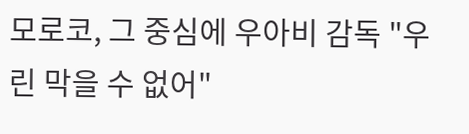모로코, 그 중심에 우아비 감독 "우린 막을 수 없어"